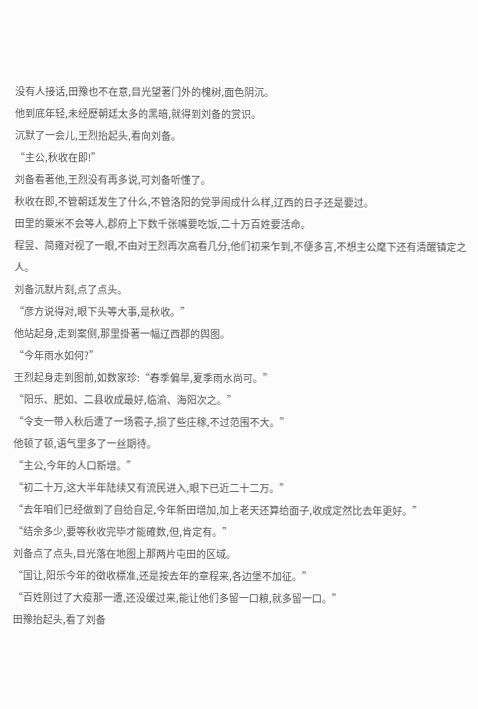没有人接话,田豫也不在意,目光望著门外的槐树,面色阴沉。
他到底年轻,未经歷朝廷太多的黑暗,就得到刘备的赏识。
沉默了一会儿,王烈抬起头,看向刘备。
“主公,秋收在即!”
刘备看著他,王烈没有再多说,可刘备听懂了。
秋收在即,不管朝廷发生了什么,不管洛阳的党爭闹成什么样,辽西的日子还是要过。
田里的粟米不会等人,郡府上下数千张嘴要吃饭,二十万百姓要活命。
程昱、简雍对视了一眼,不由对王烈再次高看几分,他们初来乍到,不便多言,不想主公麾下还有清醒镇定之人。
刘备沉默片刻,点了点头。
“彦方说得对,眼下头等大事,是秋收。”
他站起身,走到案侧,那里掛著一幅辽西郡的舆图。
“今年雨水如何?”
王烈起身走到图前,如数家珍:“春季偏旱,夏季雨水尚可。”
“阳乐、肥如、二县收成最好,临渝、海阳次之。”
“令支一带入秋后遭了一场雹子,损了些庄稼,不过范围不大。”
他顿了顿,语气里多了一丝期待。
“主公,今年的人口新增。”
“初二十万,这大半年陆续又有流民进入,眼下已近二十二万。”
“去年咱们已经做到了自给自足,今年新田增加,加上老天还算给面子,收成定然比去年更好。”
“结余多少,要等秋收完毕才能確数,但,肯定有。”
刘备点了点头,目光落在地图上那两片屯田的区域。
“国让,阳乐今年的徵收標准,还是按去年的章程来,各边堡不加征。”
“百姓刚过了大疫那一遭,还没缓过来,能让他们多留一口粮,就多留一口。”
田豫抬起头,看了刘备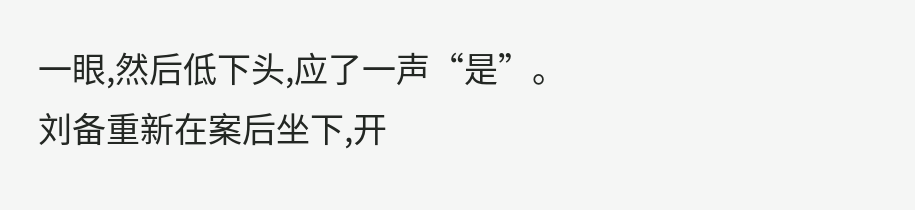一眼,然后低下头,应了一声“是”。
刘备重新在案后坐下,开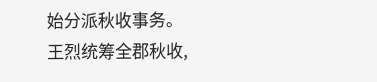始分派秋收事务。
王烈统筹全郡秋收,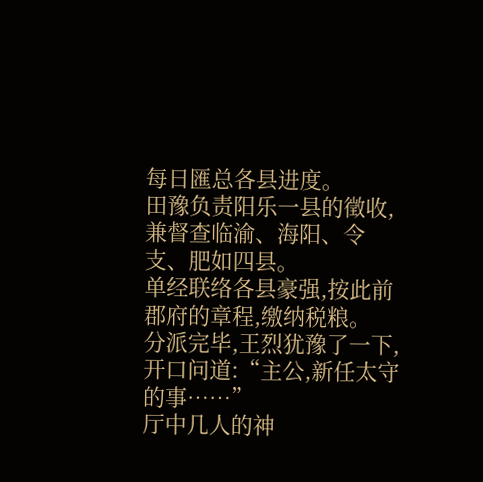每日匯总各县进度。
田豫负责阳乐一县的徵收,兼督查临渝、海阳、令支、肥如四县。
单经联络各县豪强,按此前郡府的章程,缴纳税粮。
分派完毕,王烈犹豫了一下,开口问道:“主公,新任太守的事……”
厅中几人的神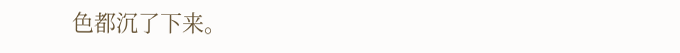色都沉了下来。